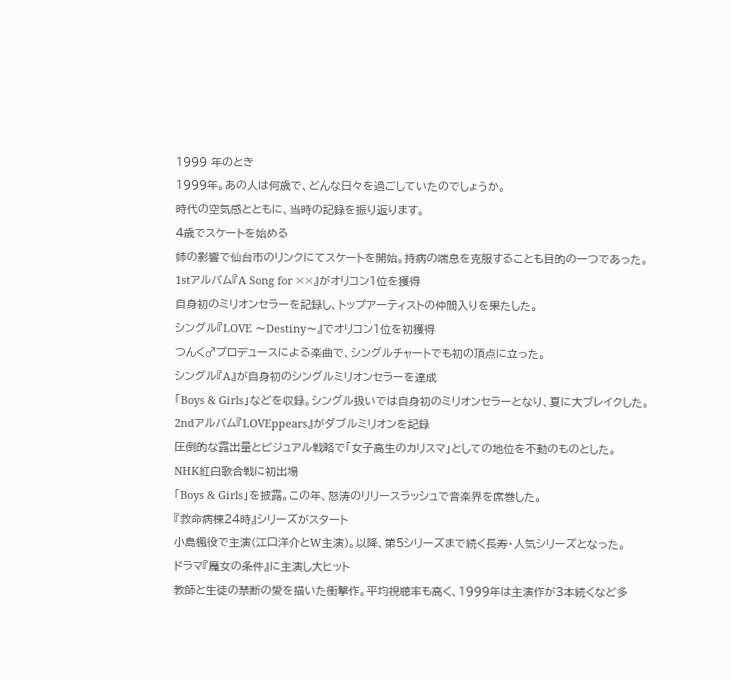1999 年のとき
1999年。あの人は何歳で、どんな日々を過ごしていたのでしょうか。
時代の空気感とともに、当時の記録を振り返ります。
4歳でスケートを始める
姉の影響で仙台市のリンクにてスケートを開始。持病の喘息を克服することも目的の一つであった。
1stアルバム『A Song for ××』がオリコン1位を獲得
自身初のミリオンセラーを記録し、トップアーティストの仲間入りを果たした。
シングル『LOVE 〜Destiny〜』でオリコン1位を初獲得
つんく♂プロデュースによる楽曲で、シングルチャートでも初の頂点に立った。
シングル『A』が自身初のシングルミリオンセラーを達成
「Boys & Girls」などを収録。シングル扱いでは自身初のミリオンセラーとなり、夏に大ブレイクした。
2ndアルバム『LOVEppears』がダブルミリオンを記録
圧倒的な露出量とビジュアル戦略で「女子高生のカリスマ」としての地位を不動のものとした。
NHK紅白歌合戦に初出場
「Boys & Girls」を披露。この年、怒涛のリリースラッシュで音楽界を席巻した。
『救命病棟24時』シリーズがスタート
小島楓役で主演(江口洋介とW主演)。以降、第5シリーズまで続く長寿・人気シリーズとなった。
ドラマ『魔女の条件』に主演し大ヒット
教師と生徒の禁断の愛を描いた衝撃作。平均視聴率も高く、1999年は主演作が3本続くなど多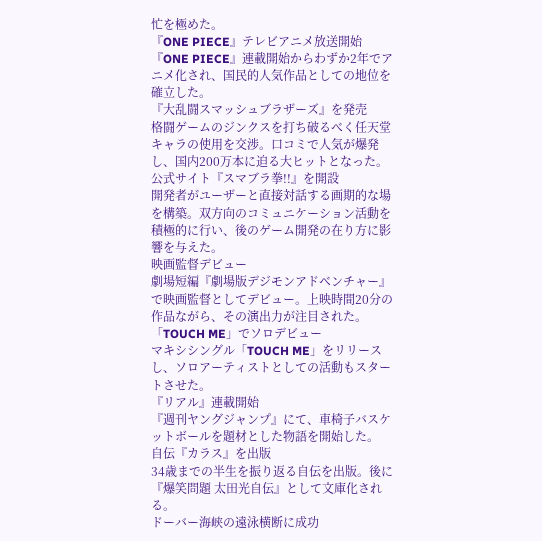忙を極めた。
『ONE PIECE』テレビアニメ放送開始
『ONE PIECE』連載開始からわずか2年でアニメ化され、国民的人気作品としての地位を確立した。
『大乱闘スマッシュブラザーズ』を発売
格闘ゲームのジンクスを打ち破るべく任天堂キャラの使用を交渉。口コミで人気が爆発し、国内200万本に迫る大ヒットとなった。
公式サイト『スマブラ拳!!』を開設
開発者がユーザーと直接対話する画期的な場を構築。双方向のコミュニケーション活動を積極的に行い、後のゲーム開発の在り方に影響を与えた。
映画監督デビュー
劇場短編『劇場版デジモンアドベンチャー』で映画監督としてデビュー。上映時間20分の作品ながら、その演出力が注目された。
「TOUCH ME」でソロデビュー
マキシシングル「TOUCH ME」をリリースし、ソロアーティストとしての活動もスタートさせた。
『リアル』連載開始
『週刊ヤングジャンプ』にて、車椅子バスケットボールを題材とした物語を開始した。
自伝『カラス』を出版
34歳までの半生を振り返る自伝を出版。後に『爆笑問題 太田光自伝』として文庫化される。
ドーバー海峡の遠泳横断に成功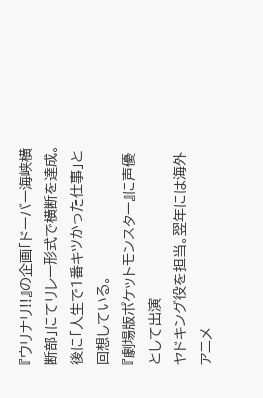『ウリナリ!!』の企画「ドーバー海峡横断部」にてリレー形式で横断を達成。後に「人生で1番キツかった仕事」と回想している。
『劇場版ポケットモンスター』に声優として出演
ヤドキング役を担当。翌年には海外アニメ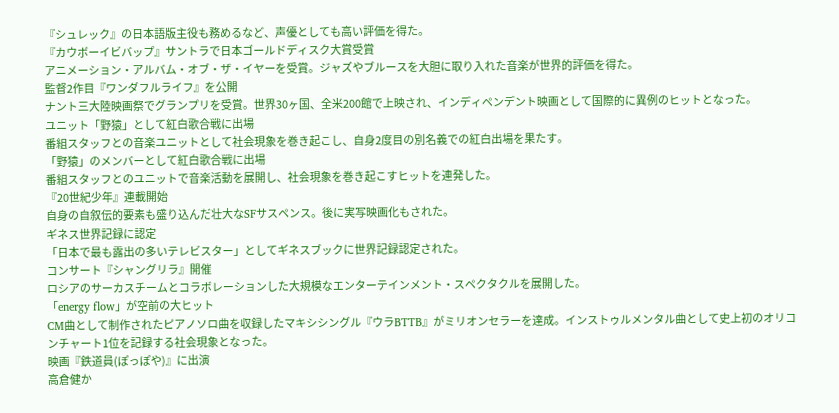『シュレック』の日本語版主役も務めるなど、声優としても高い評価を得た。
『カウボーイビバップ』サントラで日本ゴールドディスク大賞受賞
アニメーション・アルバム・オブ・ザ・イヤーを受賞。ジャズやブルースを大胆に取り入れた音楽が世界的評価を得た。
監督2作目『ワンダフルライフ』を公開
ナント三大陸映画祭でグランプリを受賞。世界30ヶ国、全米200館で上映され、インディペンデント映画として国際的に異例のヒットとなった。
ユニット「野猿」として紅白歌合戦に出場
番組スタッフとの音楽ユニットとして社会現象を巻き起こし、自身2度目の別名義での紅白出場を果たす。
「野猿」のメンバーとして紅白歌合戦に出場
番組スタッフとのユニットで音楽活動を展開し、社会現象を巻き起こすヒットを連発した。
『20世紀少年』連載開始
自身の自叙伝的要素も盛り込んだ壮大なSFサスペンス。後に実写映画化もされた。
ギネス世界記録に認定
「日本で最も露出の多いテレビスター」としてギネスブックに世界記録認定された。
コンサート『シャングリラ』開催
ロシアのサーカスチームとコラボレーションした大規模なエンターテインメント・スペクタクルを展開した。
「energy flow」が空前の大ヒット
CM曲として制作されたピアノソロ曲を収録したマキシシングル『ウラBTTB』がミリオンセラーを達成。インストゥルメンタル曲として史上初のオリコンチャート1位を記録する社会現象となった。
映画『鉄道員(ぽっぽや)』に出演
高倉健か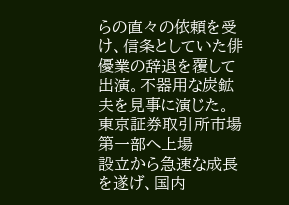らの直々の依頼を受け、信条としていた俳優業の辞退を覆して出演。不器用な炭鉱夫を見事に演じた。
東京証券取引所市場第一部へ上場
設立から急速な成長を遂げ、国内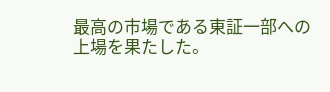最高の市場である東証一部への上場を果たした。